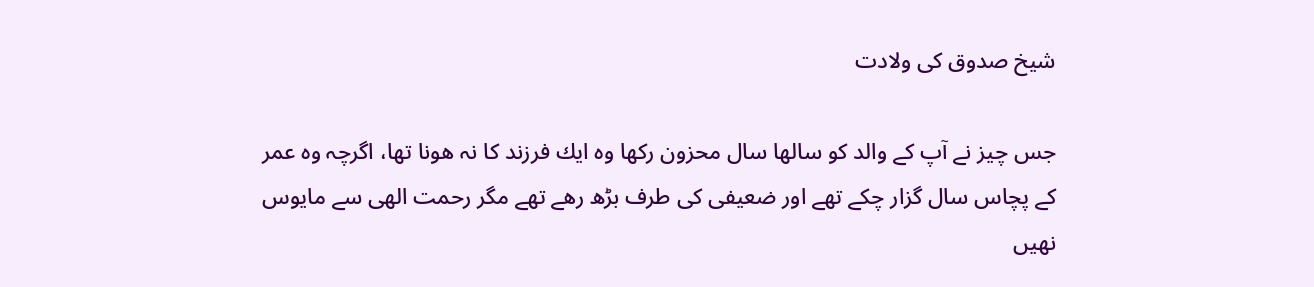شیخ صدوق كی ولادت

جس چیز نے آپ كے والد كو سالھا سال محزون ركھا وہ ایك فرزند كا نہ ھونا تھا، اگرچہ وہ عمر كے پچاس سال گزار چكے تھے اور ضعیفی كی طرف بڑھ رھے تھے مگر رحمت الھی سے مایوس نھیں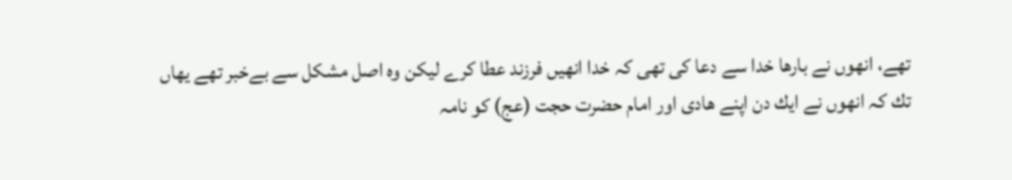تھے، انھوں نے بارھا خدا سے دعا كی تھی كہ خدا انھیں فرزند عطا كرے لیكن وہ اصل مشكل سے بےخبر تھے یھاں تك كہ انھوں نے ایك دن اپنے ھادی اور امام حضرت حجت (عج) كو نامہ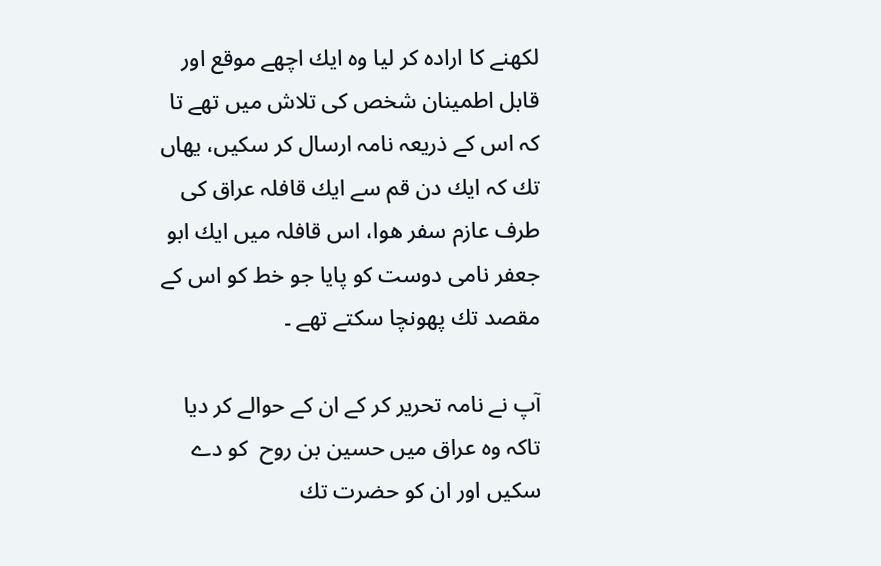لكھنے كا ارادہ كر لیا وہ ایك اچھے موقع اور قابل اطمینان شخص كی تلاش میں تھے تا كہ اس كے ذریعہ نامہ ارسال كر سكیں، یھاں تك كہ ایك دن قم سے ایك قافلہ عراق كی طرف عازم سفر ھوا، اس قافلہ میں ایك ابو جعفر نامی دوست كو پایا جو خط كو اس كے مقصد تك پھونچا سكتے تھے ۔

آپ نے نامہ تحریر كر كے ان كے حوالے كر دیا تاكہ وہ عراق میں حسین بن روح  كو دے سكیں اور ان كو حضرت تك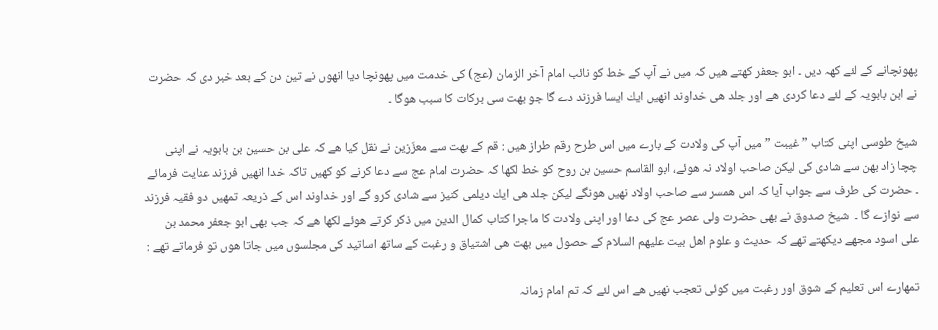پھونچانے كے لئے كھہ دیں ۔ ابو جعفر كھتے ھیں كہ میں نے آپ كے خط كو نائب امام آخر الزمان (عج) كی خدمت میں پھونچا دیا انھوں نے تین دن كے بعد خبر دی كہ حضرت نے ابن بابویہ كے لئے دعا كردی ھے اور جلد ھی خداوند انھیں ایك ایسا فرزند دے گا جو بھت سی بركات كا سبب ھوگا ۔

شیخ طوسی اپنی كتاب ” غیبت ” میں آپ كی ولادت كے بارے میں اس طرح رقم طراز ھیں : قم كے بھت سے معزّزین نے نقل كیا ھے كہ علی بن حسین بن بابویہ نے اپنی چچا زاد بھن سے شادی كی لیكن صاحب اولاد نہ ھوئے، ابو القاسم حسین بن روح كو خط لكھا كہ حضرت امام عج سے دعا كرنے كو كھیں تاكہ خدا انھیں فرزند عنایت فرمائے ۔ حضرت كی طرف سے جواب آیا كہ اس ھمسر سے صاحب اولاد نھیں ھونگے لیكن جلد ھی ایك دیلمی كنیز سے شادی كرو گے اور خداوند اس كے ذریعہ تمھیں دو فقیہ فرزند سے نوازے گا ۔  شیخ صدوق نے بھی حضرت ولی عصر عج كی دعا اور اپنی ولادت كا ماجرا كتاب كمال الدین میں ذكر كرتے ھوئے لكھا ھے كہ جب بھی ابو جعفر محمد بن علی اسود مجھے دیكھتے تھے كہ حدیث و علوم اھل بیت علیھم السلام كے حصول میں بھت ھی اشتیاق و رغبت كے ساتھ اساتید كی مجلسوں میں جاتا ھوں تو فرماتے تھے :

تمھارے اس تعلیم كے شوق اور رغبت میں كوئی تعجب نھیں ھے اس لئے كہ تم امام زمانہ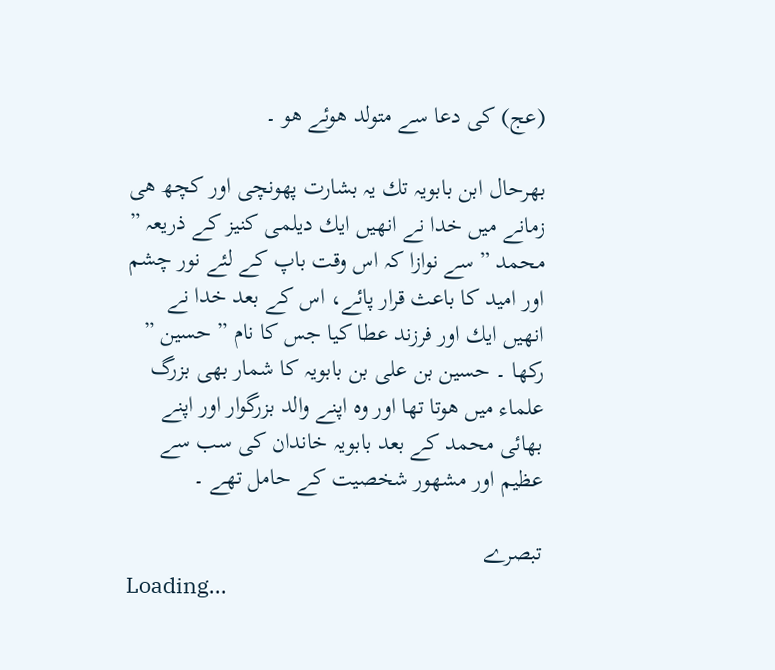(عج) كی دعا سے متولد ھوئے ھو ۔

بھرحال ابن بابویہ تك یہ بشارت پھونچی اور كچھ ھی زمانے میں خدا نے انھیں ایك دیلمی كنیز كے ذریعہ ” محمد ” سے نوازا كہ اس وقت باپ كے لئے نور چشم اور امید كا باعث قرار پائے، اس كے بعد خدا نے انھیں ایك اور فرزند عطا كیا جس كا نام ” حسین ” ركھا ۔ حسین بن علی بن بابویہ كا شمار بھی بزرگ علماء میں ھوتا تھا اور وہ اپنے والد بزرگوار اور اپنے بھائی محمد كے بعد بابویہ خاندان كی سب سے عظیم اور مشھور شخصیت كے حامل تھے ۔

تبصرے
Loading...